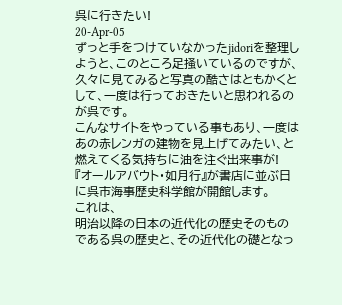呉に行きたい!
20-Apr-05
ずっと手をつけていなかったjidoriを整理しようと、このところ足掻いているのですが、久々に見てみると写真の酷さはともかくとして、一度は行っておきたいと思われるのが呉です。
こんなサイトをやっている事もあり、一度はあの赤レンガの建物を見上げてみたい、と燃えてくる気持ちに油を注ぐ出来事が!
『オールアバウト・如月行』が書店に並ぶ日に呉市海事歴史科学館が開館します。
これは、
明治以降の日本の近代化の歴史そのものである呉の歴史と、その近代化の礎となっ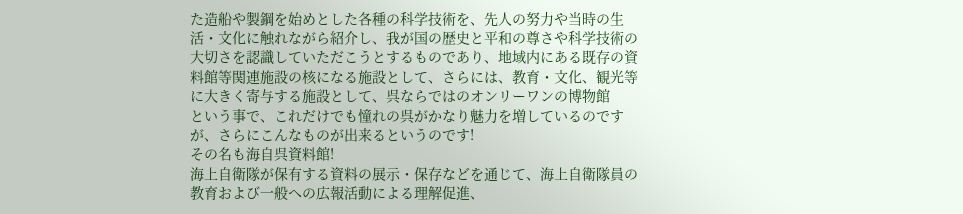た造船や製鋼を始めとした各種の科学技術を、先人の努力や当時の生活・文化に触れながら紹介し、我が国の歴史と平和の尊さや科学技術の大切さを認識していただこうとするものであり、地域内にある既存の資料館等関連施設の核になる施設として、さらには、教育・文化、観光等に大きく寄与する施設として、呉ならではのオンリーワンの博物館
という事で、これだけでも憧れの呉がかなり魅力を増しているのですが、さらにこんなものが出来るというのです!
その名も海自呉資料館!
海上自衛隊が保有する資料の展示・保存などを通じて、海上自衛隊員の教育および一般への広報活動による理解促進、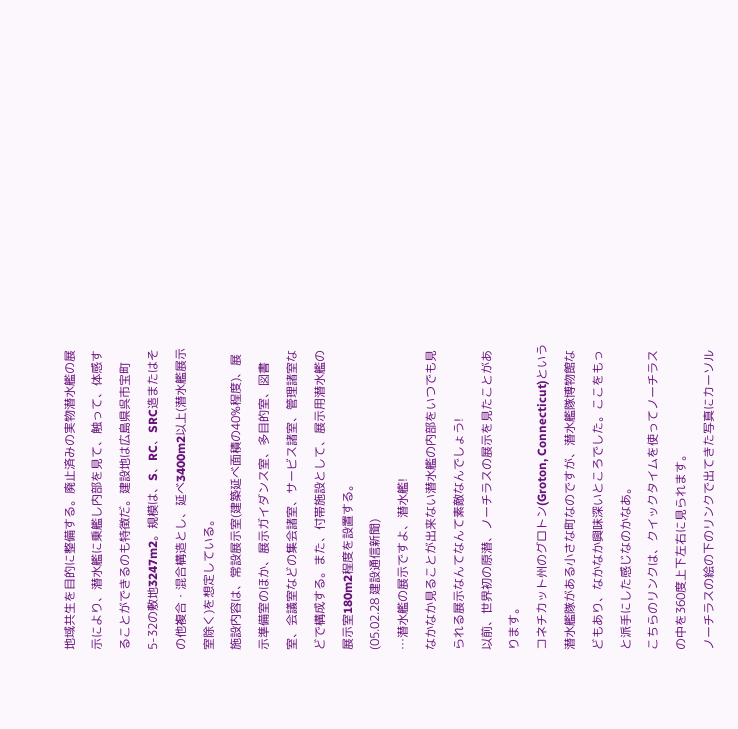地域共生を目的に整備する。廃止済みの実物潜水艦の展示により、潜水艦に乗艦し内部を見て、触って、体感することができるのも特徴だ。建設地は広島県呉市宝町5-32の敷地3247m2。規模は、S、RC、SRC造またはその他複合・混合構造とし、延べ3400m2以上(潜水艦展示室除く)を想定している。
施設内容は、常設展示室(建築延べ面積の40%程度)、展示準備室のほか、展示ガイダンス室、多目的室、図書室、会議室などの集会諸室、サービス諸室、管理諸室などで構成する。また、付帯施設として、展示用潜水艦の展示室180m2程度を設置する。
(05.02.28 建設通信新聞)
…潜水艦の展示ですよ、潜水艦!
なかなか見ることが出来ない潜水艦の内部をいつでも見られる展示なんてなんて素敵なんでしょう!
以前、世界初の原潜、ノーチラスの展示を見たことがあります。
コネチカット州のグロトン(Groton, Connecticut)という潜水艦隊がある小さな町なのですが、潜水艦隊博物館などもあり、なかなか興味深いところでした。ここをもっと派手にした感じなのかなあ。
こちらのリンクは、クイックタイムを使ってノーチラスの中を360度上下左右に見られます。
ノーチラスの絵の下のリンクで出てきた写真にカーソル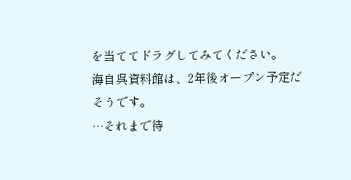を当ててドラグしてみてください。
海自呉資料館は、2年後オープン予定だそうです。
…それまで待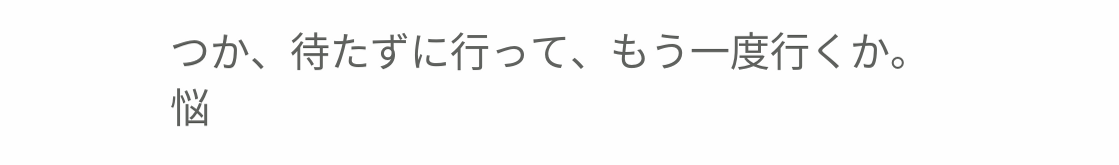つか、待たずに行って、もう一度行くか。
悩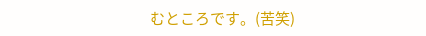むところです。(苦笑)